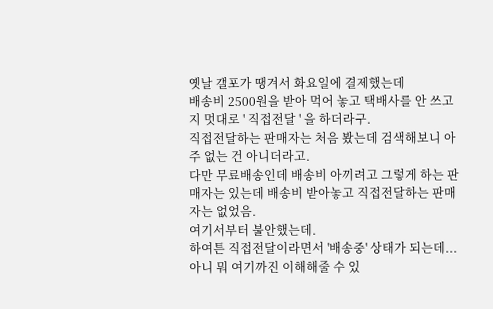옛날 갤포가 땡겨서 화요일에 결제했는데
배송비 2500원을 받아 먹어 놓고 택배사를 안 쓰고 지 멋대로 ' 직접전달 ' 을 하더라구.
직접전달하는 판매자는 처음 봤는데 검색해보니 아주 없는 건 아니더라고.
다만 무료배송인데 배송비 아끼려고 그렇게 하는 판매자는 있는데 배송비 받아놓고 직접전달하는 판매자는 없었음.
여기서부터 불안했는데.
하여튼 직접전달이라면서 '배송중' 상태가 되는데...아니 뭐 여기까진 이해해줄 수 있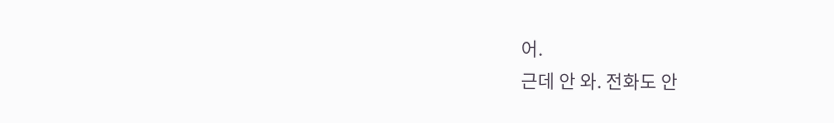어.
근데 안 와. 전화도 안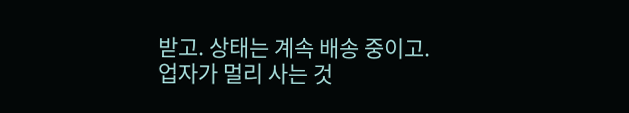받고. 상태는 계속 배송 중이고.
업자가 멀리 사는 것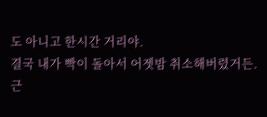도 아니고 한시간 거리야.
결국 내가 빡이 돌아서 어젯밤 취소해버렸거든.
근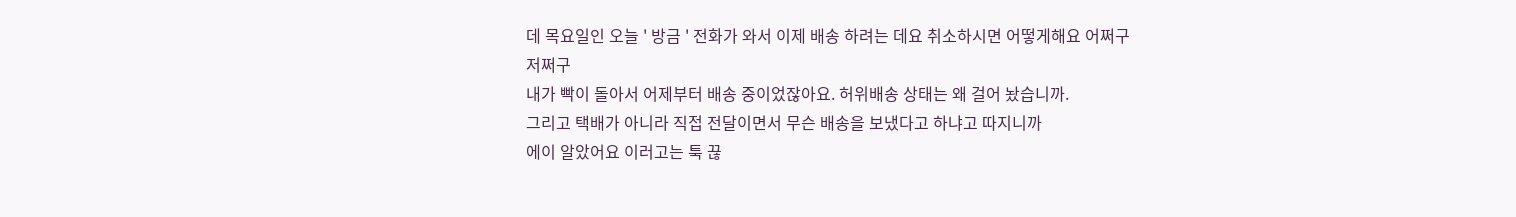데 목요일인 오늘 ' 방금 ' 전화가 와서 이제 배송 하려는 데요 취소하시면 어떻게해요 어쩌구 저쩌구
내가 빡이 돌아서 어제부터 배송 중이었잖아요. 허위배송 상태는 왜 걸어 놨습니까.
그리고 택배가 아니라 직접 전달이면서 무슨 배송을 보냈다고 하냐고 따지니까
에이 알았어요 이러고는 툭 끊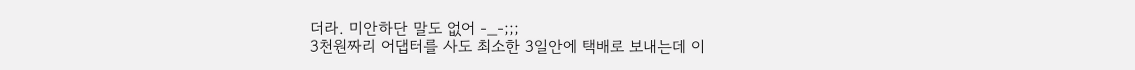더라. 미안하단 말도 없어 -_-;;;
3천원짜리 어댑터를 사도 최소한 3일안에 택배로 보내는데 이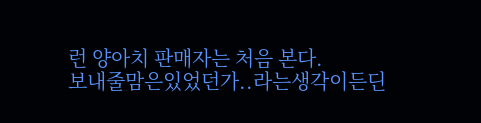런 양아치 판매자는 처음 본다.
보내줄맘은있었던가..라는생각이든딘